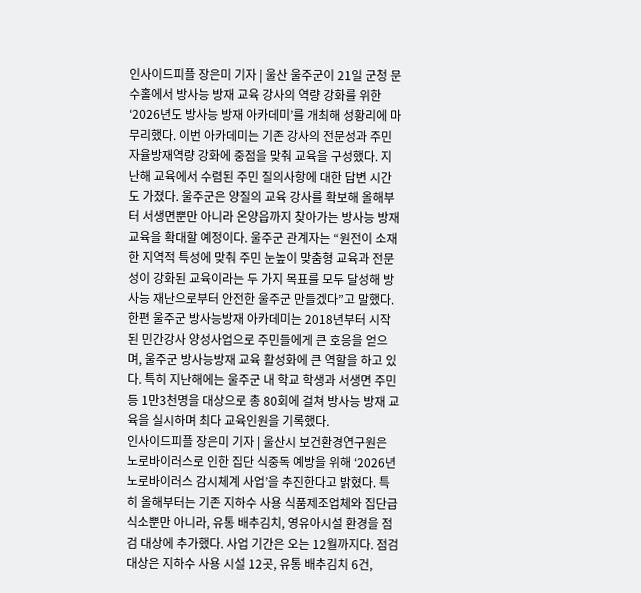인사이드피플 장은미 기자 | 울산 울주군이 21일 군청 문수홀에서 방사능 방재 교육 강사의 역량 강화를 위한 ‘2026년도 방사능 방재 아카데미’를 개최해 성황리에 마무리했다. 이번 아카데미는 기존 강사의 전문성과 주민 자율방재역량 강화에 중점을 맞춰 교육을 구성했다. 지난해 교육에서 수렴된 주민 질의사항에 대한 답변 시간도 가졌다. 울주군은 양질의 교육 강사를 확보해 올해부터 서생면뿐만 아니라 온양읍까지 찾아가는 방사능 방재 교육을 확대할 예정이다. 울주군 관계자는 “원전이 소재한 지역적 특성에 맞춰 주민 눈높이 맞춤형 교육과 전문성이 강화된 교육이라는 두 가지 목표를 모두 달성해 방사능 재난으로부터 안전한 울주군 만들겠다”고 말했다. 한편 울주군 방사능방재 아카데미는 2018년부터 시작된 민간강사 양성사업으로 주민들에게 큰 호응을 얻으며, 울주군 방사능방재 교육 활성화에 큰 역할을 하고 있다. 특히 지난해에는 울주군 내 학교 학생과 서생면 주민 등 1만3천명을 대상으로 총 80회에 걸쳐 방사능 방재 교육을 실시하며 최다 교육인원을 기록했다.
인사이드피플 장은미 기자 | 울산시 보건환경연구원은 노로바이러스로 인한 집단 식중독 예방을 위해 ‘2026년 노로바이러스 감시체계 사업’을 추진한다고 밝혔다. 특히 올해부터는 기존 지하수 사용 식품제조업체와 집단급식소뿐만 아니라, 유통 배추김치, 영유아시설 환경을 점검 대상에 추가했다. 사업 기간은 오는 12월까지다. 점검 대상은 지하수 사용 시설 12곳, 유통 배추김치 6건,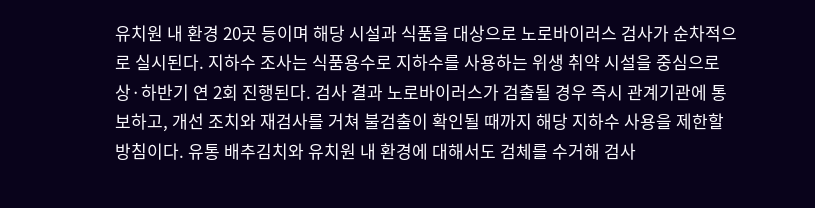유치원 내 환경 20곳 등이며 해당 시설과 식품을 대상으로 노로바이러스 검사가 순차적으로 실시된다. 지하수 조사는 식품용수로 지하수를 사용하는 위생 취약 시설을 중심으로 상·하반기 연 2회 진행된다. 검사 결과 노로바이러스가 검출될 경우 즉시 관계기관에 통보하고, 개선 조치와 재검사를 거쳐 불검출이 확인될 때까지 해당 지하수 사용을 제한할 방침이다. 유통 배추김치와 유치원 내 환경에 대해서도 검체를 수거해 검사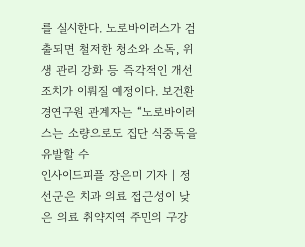를 실시한다. 노로바이러스가 검출되면 철저한 청소와 소독, 위생 관리 강화 등 즉각적인 개선 조치가 이뤄질 예정이다. 보건환경연구원 관계자는 “노로바이러스는 소량으로도 집단 식중독을 유발할 수
인사이드피플 장은미 기자 | 정선군은 치과 의료 접근성이 낮은 의료 취약지역 주민의 구강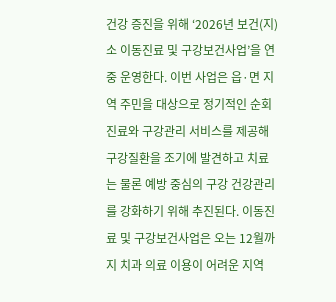건강 증진을 위해 ‘2026년 보건(지)소 이동진료 및 구강보건사업’을 연중 운영한다. 이번 사업은 읍·면 지역 주민을 대상으로 정기적인 순회 진료와 구강관리 서비스를 제공해 구강질환을 조기에 발견하고 치료는 물론 예방 중심의 구강 건강관리를 강화하기 위해 추진된다. 이동진료 및 구강보건사업은 오는 12월까지 치과 의료 이용이 어려운 지역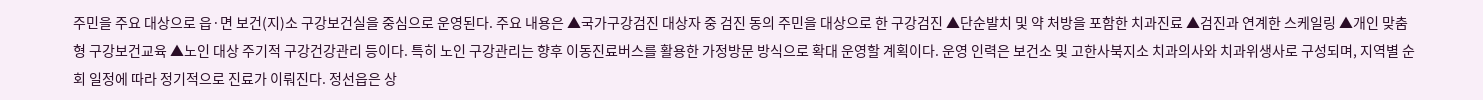주민을 주요 대상으로 읍·면 보건(지)소 구강보건실을 중심으로 운영된다. 주요 내용은 ▲국가구강검진 대상자 중 검진 동의 주민을 대상으로 한 구강검진 ▲단순발치 및 약 처방을 포함한 치과진료 ▲검진과 연계한 스케일링 ▲개인 맞춤형 구강보건교육 ▲노인 대상 주기적 구강건강관리 등이다. 특히 노인 구강관리는 향후 이동진료버스를 활용한 가정방문 방식으로 확대 운영할 계획이다. 운영 인력은 보건소 및 고한사북지소 치과의사와 치과위생사로 구성되며, 지역별 순회 일정에 따라 정기적으로 진료가 이뤄진다. 정선읍은 상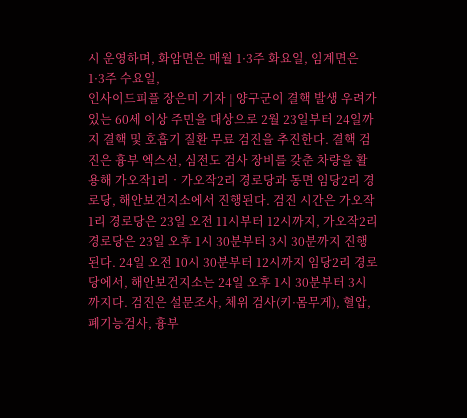시 운영하며, 화암면은 매월 1·3주 화요일, 임계면은 1·3주 수요일,
인사이드피플 장은미 기자 | 양구군이 결핵 발생 우려가 있는 60세 이상 주민을 대상으로 2월 23일부터 24일까지 결핵 및 호흡기 질환 무료 검진을 추진한다. 결핵 검진은 흉부 엑스선, 심전도 검사 장비를 갖춘 차량을 활용해 가오작1리‧가오작2리 경로당과 동면 임당2리 경로당, 해안보건지소에서 진행된다. 검진 시간은 가오작1리 경로당은 23일 오전 11시부터 12시까지, 가오작2리 경로당은 23일 오후 1시 30분부터 3시 30분까지 진행된다. 24일 오전 10시 30분부터 12시까지 임당2리 경로당에서, 해안보건지소는 24일 오후 1시 30분부터 3시까지다. 검진은 설문조사, 체위 검사(키·몸무게), 혈압, 폐기능검사, 흉부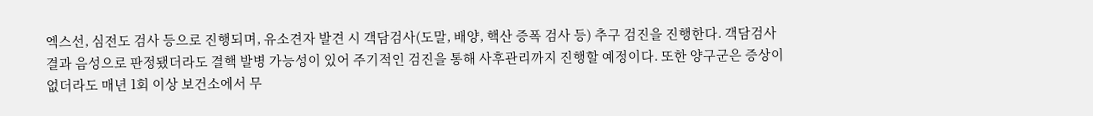엑스선, 심전도 검사 등으로 진행되며, 유소견자 발견 시 객담검사(도말, 배양, 핵산 증폭 검사 등) 추구 검진을 진행한다. 객담검사 결과 음성으로 판정됐더라도 결핵 발병 가능성이 있어 주기적인 검진을 통해 사후관리까지 진행할 예정이다. 또한 양구군은 증상이 없더라도 매년 1회 이상 보건소에서 무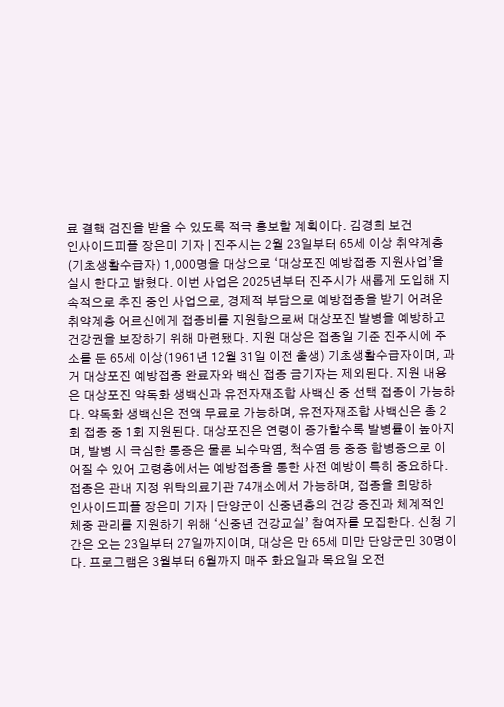료 결핵 검진을 받을 수 있도록 적극 홍보할 계획이다. 김경희 보건
인사이드피플 장은미 기자 | 진주시는 2월 23일부터 65세 이상 취약계층(기초생활수급자) 1,000명을 대상으로 ‘대상포진 예방접종 지원사업’을 실시 한다고 밝혔다. 이번 사업은 2025년부터 진주시가 새롭게 도입해 지속적으로 추진 중인 사업으로, 경제적 부담으로 예방접종을 받기 어려운 취약계층 어르신에게 접종비를 지원함으로써 대상포진 발병을 예방하고 건강권을 보장하기 위해 마련됐다. 지원 대상은 접종일 기준 진주시에 주소를 둔 65세 이상(1961년 12월 31일 이전 출생) 기초생활수급자이며, 과거 대상포진 예방접종 완료자와 백신 접종 금기자는 제외된다. 지원 내용은 대상포진 약독화 생백신과 유전자재조합 사백신 중 선택 접종이 가능하다. 약독화 생백신은 전액 무료로 가능하며, 유전자재조합 사백신은 총 2회 접종 중 1회 지원된다. 대상포진은 연령이 증가할수록 발병률이 높아지며, 발병 시 극심한 통증은 물론 뇌수막염, 척수염 등 중증 합병증으로 이어질 수 있어 고령층에서는 예방접종을 통한 사전 예방이 특히 중요하다. 접종은 관내 지정 위탁의료기관 74개소에서 가능하며, 접종을 희망하
인사이드피플 장은미 기자 | 단양군이 신중년층의 건강 증진과 체계적인 체중 관리를 지원하기 위해 ‘신중년 건강교실’ 참여자를 모집한다. 신청 기간은 오는 23일부터 27일까지이며, 대상은 만 65세 미만 단양군민 30명이다. 프로그램은 3월부터 6월까지 매주 화요일과 목요일 오전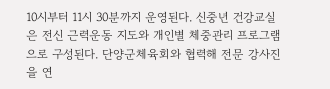10시부터 11시 30분까지 운영된다. 신중년 건강교실은 전신 근력운동 지도와 개인별 체중관리 프로그램으로 구성된다. 단양군체육회와 협력해 전문 강사진을 연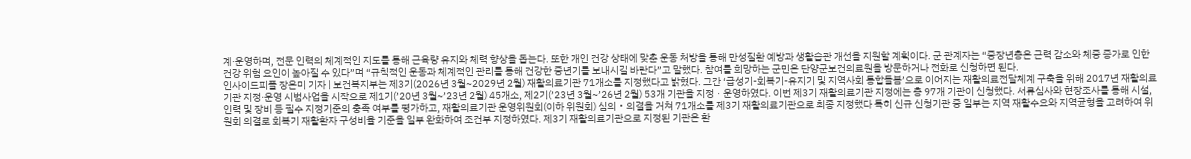계·운영하며, 전문 인력의 체계적인 지도를 통해 근육량 유지와 체력 향상을 돕는다. 또한 개인 건강 상태에 맞춘 운동 처방을 통해 만성질환 예방과 생활습관 개선을 지원할 계획이다. 군 관계자는 “중장년층은 근력 감소와 체중 증가로 인한 건강 위험 요인이 높아질 수 있다”며 “규칙적인 운동과 체계적인 관리를 통해 건강한 중년기를 보내시길 바란다”고 말했다. 참여를 희망하는 군민은 단양군보건의료원을 방문하거나 전화로 신청하면 된다.
인사이드피플 장은미 기자 | 보건복지부는 제3기(2026년 3월~2029년 2월) 재활의료기관 71개소를 지정했다고 밝혔다. 그간 ‘급성기-회복기-유지기 및 지역사회 통합돌봄’으로 이어지는 재활의료전달체계 구축을 위해 2017년 재활의료기관 지정·운영 시범사업을 시작으로 제1기(’20년 3월~’23년 2월) 45개소, 제2기(’23년 3월~’26년 2월) 53개 기관을 지정ㆍ운영하였다. 이번 제3기 재활의료기관 지정에는 총 97개 기관이 신청했다. 서류심사와 현장조사를 통해 시설, 인력 및 장비 등 필수 지정기준의 충족 여부를 평가하고, 재활의료기관 운영위원회(이하 위원회) 심의‧의결을 거쳐 71개소를 제3기 재활의료기관으로 최종 지정했다 특히 신규 신청기관 중 일부는 지역 재활수요와 지역균형을 고려하여 위원회 의결로 회복기 재활환자 구성비율 기준을 일부 완화하여 조건부 지정하였다. 제3기 재활의료기관으로 지정된 기관은 환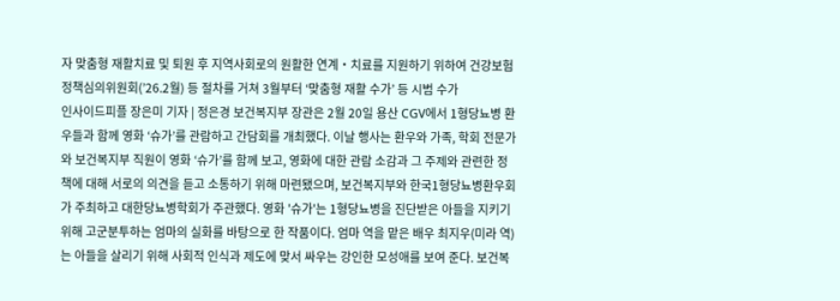자 맞춤형 재활치료 및 퇴원 후 지역사회로의 원활한 연계‧치료를 지원하기 위하여 건강보험정책심의위원회(’26.2월) 등 절차를 거쳐 3월부터 ‘맞춤형 재활 수가’ 등 시범 수가
인사이드피플 장은미 기자 | 정은경 보건복지부 장관은 2월 20일 용산 CGV에서 1형당뇨병 환우들과 함께 영화 ‘슈가’를 관람하고 간담회를 개최했다. 이날 행사는 환우와 가족, 학회 전문가와 보건복지부 직원이 영화 ‘슈가’를 함께 보고, 영화에 대한 관람 소감과 그 주제와 관련한 정책에 대해 서로의 의견을 듣고 소통하기 위해 마련됐으며, 보건복지부와 한국1형당뇨병환우회가 주최하고 대한당뇨병학회가 주관했다. 영화 '슈가'는 1형당뇨병을 진단받은 아들을 지키기 위해 고군분투하는 엄마의 실화를 바탕으로 한 작품이다. 엄마 역을 맡은 배우 최지우(미라 역)는 아들을 살리기 위해 사회적 인식과 제도에 맞서 싸우는 강인한 모성애를 보여 준다. 보건복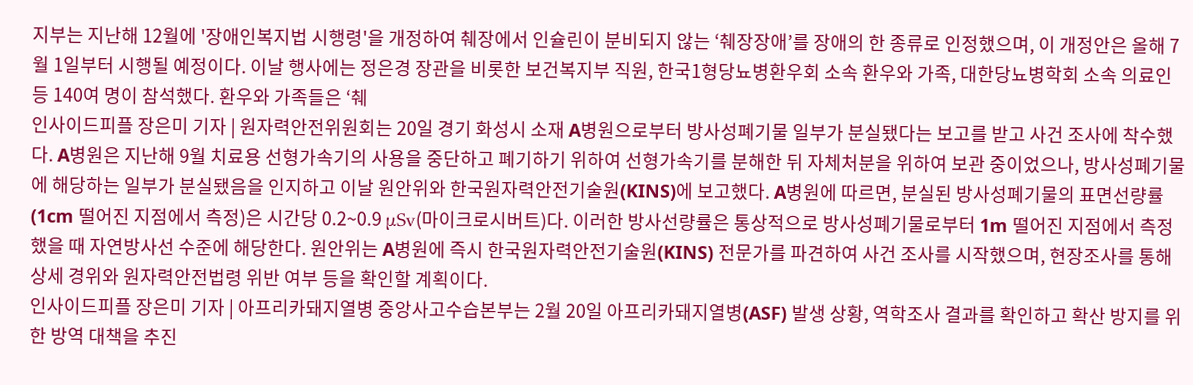지부는 지난해 12월에 '장애인복지법 시행령'을 개정하여 췌장에서 인슐린이 분비되지 않는 ‘췌장장애’를 장애의 한 종류로 인정했으며, 이 개정안은 올해 7월 1일부터 시행될 예정이다. 이날 행사에는 정은경 장관을 비롯한 보건복지부 직원, 한국1형당뇨병환우회 소속 환우와 가족, 대한당뇨병학회 소속 의료인 등 140여 명이 참석했다. 환우와 가족들은 ‘췌
인사이드피플 장은미 기자 | 원자력안전위원회는 20일 경기 화성시 소재 A병원으로부터 방사성폐기물 일부가 분실됐다는 보고를 받고 사건 조사에 착수했다. A병원은 지난해 9월 치료용 선형가속기의 사용을 중단하고 폐기하기 위하여 선형가속기를 분해한 뒤 자체처분을 위하여 보관 중이었으나, 방사성폐기물에 해당하는 일부가 분실됐음을 인지하고 이날 원안위와 한국원자력안전기술원(KINS)에 보고했다. A병원에 따르면, 분실된 방사성폐기물의 표면선량률(1cm 떨어진 지점에서 측정)은 시간당 0.2~0.9 μSv(마이크로시버트)다. 이러한 방사선량률은 통상적으로 방사성폐기물로부터 1m 떨어진 지점에서 측정했을 때 자연방사선 수준에 해당한다. 원안위는 A병원에 즉시 한국원자력안전기술원(KINS) 전문가를 파견하여 사건 조사를 시작했으며, 현장조사를 통해 상세 경위와 원자력안전법령 위반 여부 등을 확인할 계획이다.
인사이드피플 장은미 기자 | 아프리카돼지열병 중앙사고수습본부는 2월 20일 아프리카돼지열병(ASF) 발생 상황, 역학조사 결과를 확인하고 확산 방지를 위한 방역 대책을 추진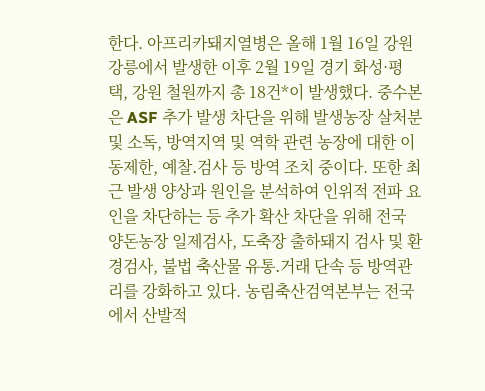한다. 아프리카돼지열병은 올해 1월 16일 강원 강릉에서 발생한 이후 2월 19일 경기 화성·평택, 강원 철원까지 총 18건*이 발생했다. 중수본은 ASF 추가 발생 차단을 위해 발생농장 살처분 및 소독, 방역지역 및 역학 관련 농장에 대한 이동제한, 예찰․검사 등 방역 조치 중이다. 또한 최근 발생 양상과 원인을 분석하여 인위적 전파 요인을 차단하는 등 추가 확산 차단을 위해 전국 양돈농장 일제검사, 도축장 출하돼지 검사 및 환경검사, 불법 축산물 유통․거래 단속 등 방역관리를 강화하고 있다. 농림축산검역본부는 전국에서 산발적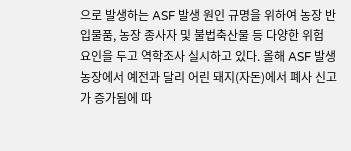으로 발생하는 ASF 발생 원인 규명을 위하여 농장 반입물품, 농장 종사자 및 불법축산물 등 다양한 위험 요인을 두고 역학조사 실시하고 있다. 올해 ASF 발생농장에서 예전과 달리 어린 돼지(자돈)에서 폐사 신고가 증가됨에 따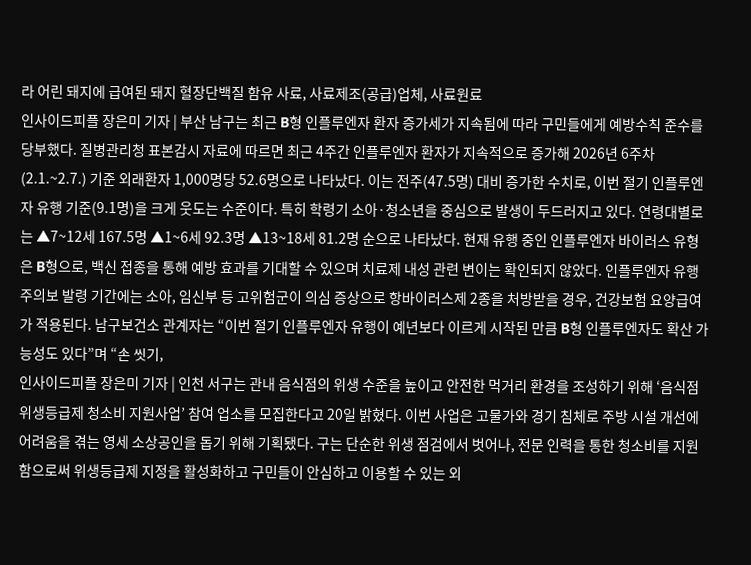라 어린 돼지에 급여된 돼지 혈장단백질 함유 사료, 사료제조(공급)업체, 사료원료
인사이드피플 장은미 기자 | 부산 남구는 최근 B형 인플루엔자 환자 증가세가 지속됨에 따라 구민들에게 예방수칙 준수를 당부했다. 질병관리청 표본감시 자료에 따르면 최근 4주간 인플루엔자 환자가 지속적으로 증가해 2026년 6주차(2.1.~2.7.) 기준 외래환자 1,000명당 52.6명으로 나타났다. 이는 전주(47.5명) 대비 증가한 수치로, 이번 절기 인플루엔자 유행 기준(9.1명)을 크게 웃도는 수준이다. 특히 학령기 소아·청소년을 중심으로 발생이 두드러지고 있다. 연령대별로는 ▲7~12세 167.5명 ▲1~6세 92.3명 ▲13~18세 81.2명 순으로 나타났다. 현재 유행 중인 인플루엔자 바이러스 유형은 B형으로, 백신 접종을 통해 예방 효과를 기대할 수 있으며 치료제 내성 관련 변이는 확인되지 않았다. 인플루엔자 유행 주의보 발령 기간에는 소아, 임신부 등 고위험군이 의심 증상으로 항바이러스제 2종을 처방받을 경우, 건강보험 요양급여가 적용된다. 남구보건소 관계자는 “이번 절기 인플루엔자 유행이 예년보다 이르게 시작된 만큼 B형 인플루엔자도 확산 가능성도 있다”며 “손 씻기,
인사이드피플 장은미 기자 | 인천 서구는 관내 음식점의 위생 수준을 높이고 안전한 먹거리 환경을 조성하기 위해 ‘음식점 위생등급제 청소비 지원사업’ 참여 업소를 모집한다고 20일 밝혔다. 이번 사업은 고물가와 경기 침체로 주방 시설 개선에 어려움을 겪는 영세 소상공인을 돕기 위해 기획됐다. 구는 단순한 위생 점검에서 벗어나, 전문 인력을 통한 청소비를 지원함으로써 위생등급제 지정을 활성화하고 구민들이 안심하고 이용할 수 있는 외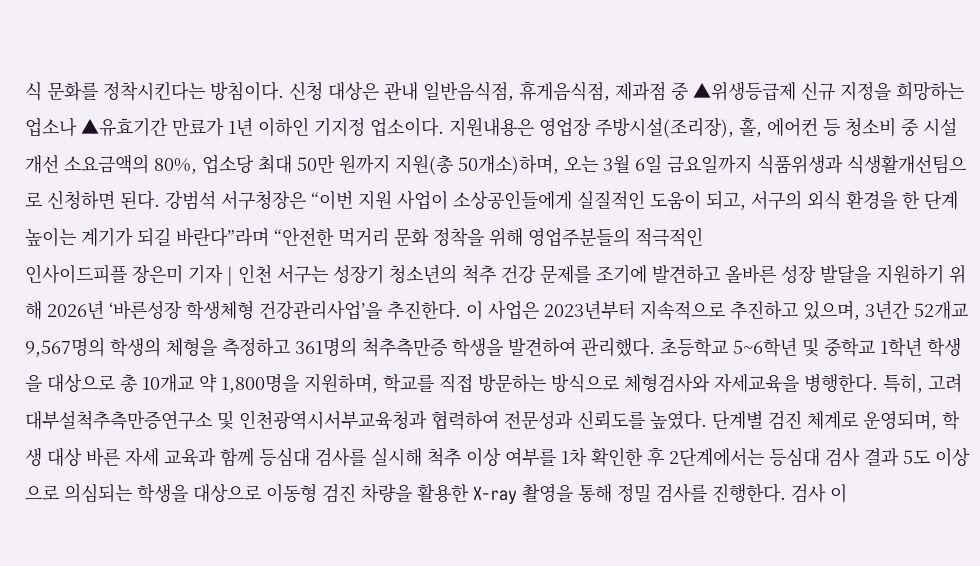식 문화를 정착시킨다는 방침이다. 신청 대상은 관내 일반음식점, 휴게음식점, 제과점 중 ▲위생등급제 신규 지정을 희망하는 업소나 ▲유효기간 만료가 1년 이하인 기지정 업소이다. 지원내용은 영업장 주방시설(조리장), 홀, 에어컨 등 청소비 중 시설개선 소요금액의 80%, 업소당 최대 50만 원까지 지원(총 50개소)하며, 오는 3월 6일 금요일까지 식품위생과 식생활개선팀으로 신청하면 된다. 강범석 서구청장은 “이번 지원 사업이 소상공인들에게 실질적인 도움이 되고, 서구의 외식 환경을 한 단계 높이는 계기가 되길 바란다”라며 “안전한 먹거리 문화 정착을 위해 영업주분들의 적극적인
인사이드피플 장은미 기자 | 인천 서구는 성장기 청소년의 척추 건강 문제를 조기에 발견하고 올바른 성장 발달을 지원하기 위해 2026년 ‘바른성장 학생체형 건강관리사업’을 추진한다. 이 사업은 2023년부터 지속적으로 추진하고 있으며, 3년간 52개교 9,567명의 학생의 체형을 측정하고 361명의 척추측만증 학생을 발견하여 관리했다. 초등학교 5~6학년 및 중학교 1학년 학생을 대상으로 총 10개교 약 1,800명을 지원하며, 학교를 직접 방문하는 방식으로 체형검사와 자세교육을 병행한다. 특히, 고려대부설척추측만증연구소 및 인천광역시서부교육청과 협력하여 전문성과 신뢰도를 높였다. 단계별 검진 체계로 운영되며, 학생 대상 바른 자세 교육과 함께 등심대 검사를 실시해 척추 이상 여부를 1차 확인한 후 2단계에서는 등심대 검사 결과 5도 이상으로 의심되는 학생을 대상으로 이동형 검진 차량을 활용한 X-ray 촬영을 통해 정밀 검사를 진행한다. 검사 이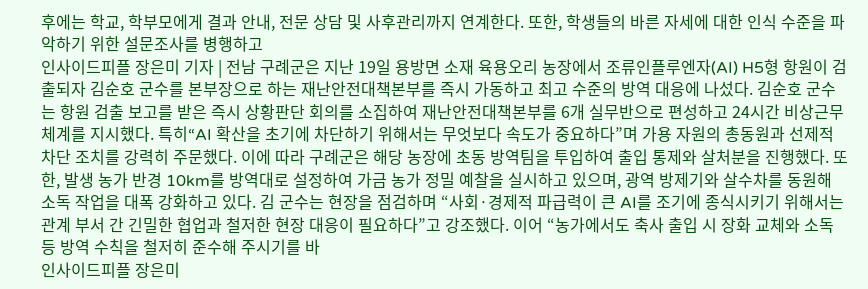후에는 학교, 학부모에게 결과 안내, 전문 상담 및 사후관리까지 연계한다. 또한, 학생들의 바른 자세에 대한 인식 수준을 파악하기 위한 설문조사를 병행하고
인사이드피플 장은미 기자 | 전남 구례군은 지난 19일 용방면 소재 육용오리 농장에서 조류인플루엔자(AI) H5형 항원이 검출되자 김순호 군수를 본부장으로 하는 재난안전대책본부를 즉시 가동하고 최고 수준의 방역 대응에 나섰다. 김순호 군수는 항원 검출 보고를 받은 즉시 상황판단 회의를 소집하여 재난안전대책본부를 6개 실무반으로 편성하고 24시간 비상근무 체계를 지시했다. 특히“AI 확산을 초기에 차단하기 위해서는 무엇보다 속도가 중요하다”며 가용 자원의 총동원과 선제적 차단 조치를 강력히 주문했다. 이에 따라 구례군은 해당 농장에 초동 방역팀을 투입하여 출입 통제와 살처분을 진행했다. 또한, 발생 농가 반경 10km를 방역대로 설정하여 가금 농가 정밀 예찰을 실시하고 있으며, 광역 방제기와 살수차를 동원해 소독 작업을 대폭 강화하고 있다. 김 군수는 현장을 점검하며 “사회·경제적 파급력이 큰 AI를 조기에 종식시키기 위해서는 관계 부서 간 긴밀한 협업과 철저한 현장 대응이 필요하다”고 강조했다. 이어 “농가에서도 축사 출입 시 장화 교체와 소독 등 방역 수칙을 철저히 준수해 주시기를 바
인사이드피플 장은미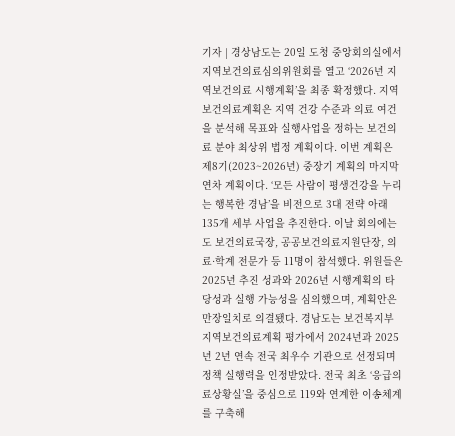기자 | 경상남도는 20일 도청 중앙회의실에서 지역보건의료심의위원회를 열고 ‘2026년 지역보건의료 시행계획’을 최종 확정했다. 지역보건의료계획은 지역 건강 수준과 의료 여건을 분석해 목표와 실행사업을 정하는 보건의료 분야 최상위 법정 계획이다. 이번 계획은 제8기(2023~2026년) 중장기 계획의 마지막 연차 계획이다. ‘모든 사람이 평생건강을 누리는 행복한 경남’을 비전으로 3대 전략 아래 135개 세부 사업을 추진한다. 이날 회의에는 도 보건의료국장, 공공보건의료지원단장, 의료·학계 전문가 등 11명이 참석했다. 위원들은 2025년 추진 성과와 2026년 시행계획의 타당성과 실행 가능성을 심의했으며, 계획안은 만장일치로 의결됐다. 경남도는 보건복지부 지역보건의료계획 평가에서 2024년과 2025년 2년 연속 전국 최우수 기관으로 선정되며 정책 실행력을 인정받았다. 전국 최초 ‘응급의료상황실’을 중심으로 119와 연계한 이송체계를 구축해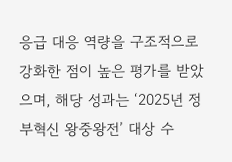응급 대응 역량을 구조적으로 강화한 점이 높은 평가를 받았으며, 해당 성과는 ‘2025년 정부혁신 왕중왕전’ 대상 수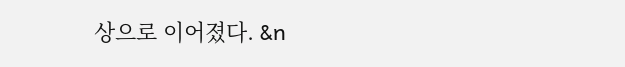상으로 이어졌다. &n